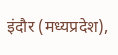इंदौर (मध्यप्रदेश),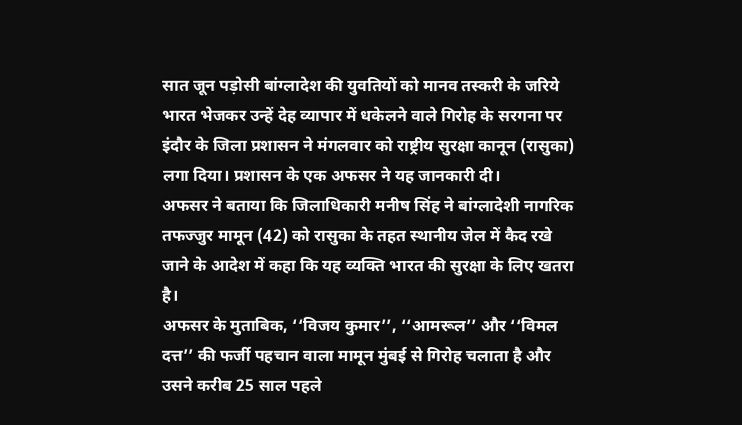सात जून पड़ोसी बांग्लादेश की युवतियों को मानव तस्करी के जरिये भारत भेजकर उन्हें देह व्यापार में धकेलने वाले गिरोह के सरगना पर इंदौर के जिला प्रशासन ने मंगलवार को राष्ट्रीय सुरक्षा कानून (रासुका) लगा दिया। प्रशासन के एक अफसर ने यह जानकारी दी।
अफसर ने बताया कि जिलाधिकारी मनीष सिंह ने बांग्लादेशी नागरिक तफज्जुर मामून (42) को रासुका के तहत स्थानीय जेल में कैद रखे जाने के आदेश में कहा कि यह व्यक्ति भारत की सुरक्षा के लिए खतरा है।
अफसर के मुताबिक, ‘‘विजय कुमार’’, ‘‘आमरूल’’ और ‘‘विमल दत्त’’ की फर्जी पहचान वाला मामून मुंबई से गिरोह चलाता है और उसने करीब 25 साल पहले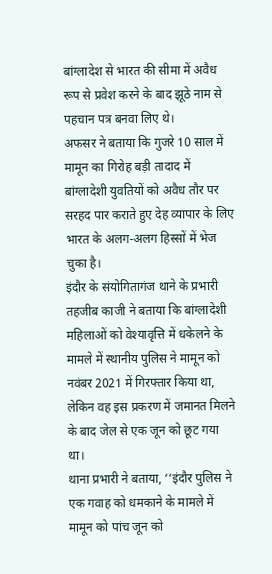बांग्लादेश से भारत की सीमा में अवैध रूप से प्रवेश करने के बाद झूठे नाम से पहचान पत्र बनवा लिए थे।
अफसर ने बताया कि गुजरे 10 साल में मामून का गिरोह बड़ी तादाद में बांग्लादेशी युवतियों को अवैध तौर पर सरहद पार कराते हुए देह व्यापार के लिए भारत के अलग-अलग हिस्सों में भेज चुका है।
इंदौर के संयोगितागंज थाने के प्रभारी तहजीब काजी ने बताया कि बांग्लादेशी महिलाओं को वेश्यावृत्ति में धकेलने के मामले में स्थानीय पुलिस ने मामून को नवंबर 2021 में गिरफ्तार किया था, लेकिन वह इस प्रकरण में जमानत मिलने के बाद जेल से एक जून को छूट गया था।
थाना प्रभारी ने बताया, ‘‘इंदौर पुलिस ने एक गवाह को धमकाने के मामले में मामून को पांच जून को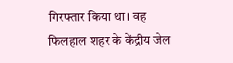गिरफ्तार किया था। वह फिलहाल शहर के केंद्रीय जेल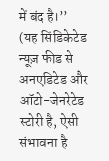में बंद है।’’
(यह सिंडिकेटेड न्यूज़ फीड से अनएडिटेड और ऑटो-जेनरेटेड स्टोरी है, ऐसी संभावना है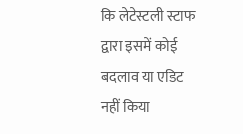कि लेटेस्टली स्टाफ द्वारा इसमें कोई बदलाव या एडिट नहीं किया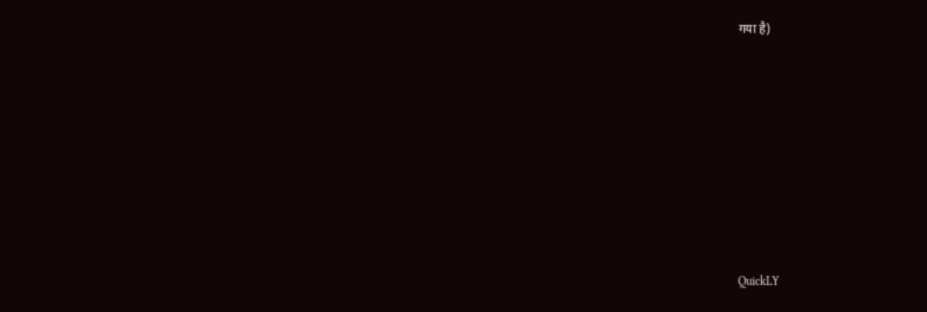गया है)













QuickLY